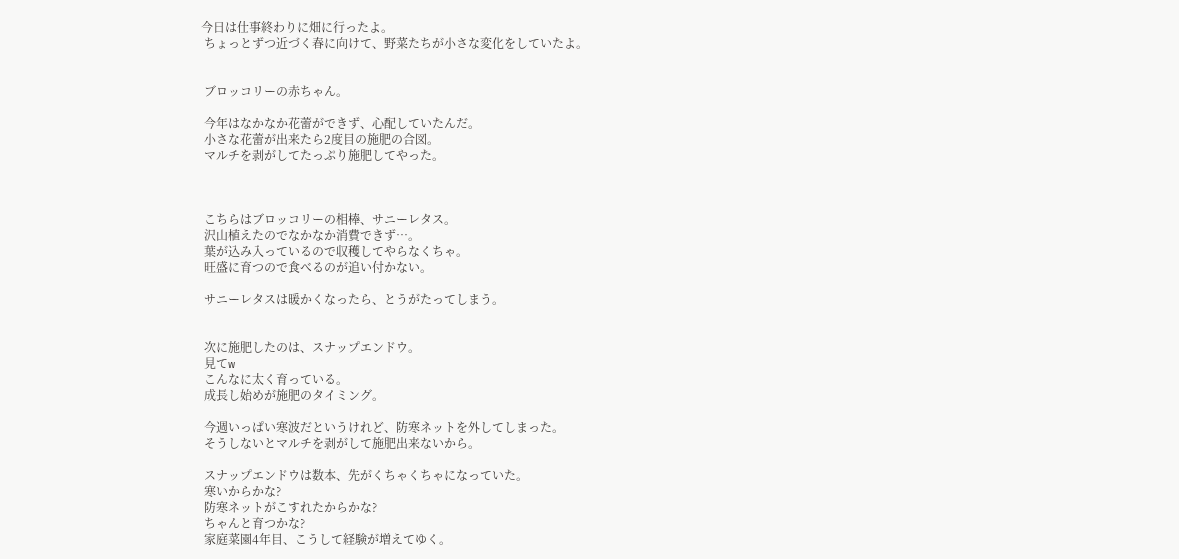今日は仕事終わりに畑に行ったよ。
 ちょっとずつ近づく春に向けて、野菜たちが小さな変化をしていたよ。


 ブロッコリーの赤ちゃん。

 今年はなかなか花蕾ができず、心配していたんだ。
 小さな花蕾が出来たら2度目の施肥の合図。
 マルチを剥がしてたっぷり施肥してやった。



 こちらはブロッコリーの相棒、サニーレタス。
 沢山植えたのでなかなか消費できず…。
 葉が込み入っているので収穫してやらなくちゃ。
 旺盛に育つので食べるのが追い付かない。

 サニーレタスは暖かくなったら、とうがたってしまう。


 次に施肥したのは、スナップエンドウ。
 見てw
 こんなに太く育っている。
 成長し始めが施肥のタイミング。

 今週いっぱい寒波だというけれど、防寒ネットを外してしまった。
 そうしないとマルチを剥がして施肥出来ないから。

 スナップエンドウは数本、先がくちゃくちゃになっていた。
 寒いからかな?
 防寒ネットがこすれたからかな?
 ちゃんと育つかな?
 家庭菜園4年目、こうして経験が増えてゆく。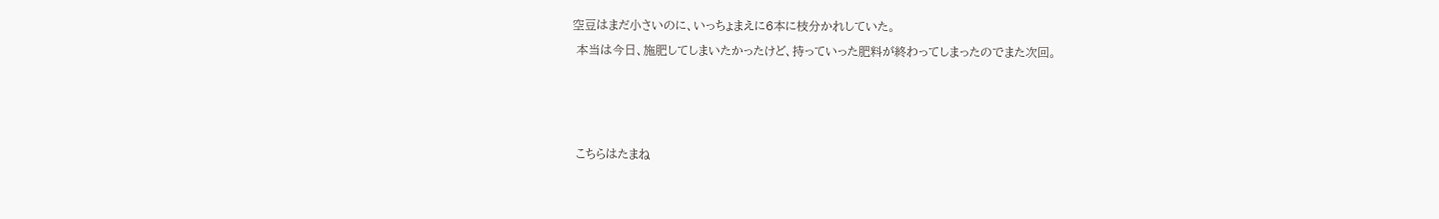空豆はまだ小さいのに、いっちょまえに6本に枝分かれしていた。
 本当は今日、施肥してしまいたかったけど、持っていった肥料が終わってしまったのでまた次回。



 こちらはたまね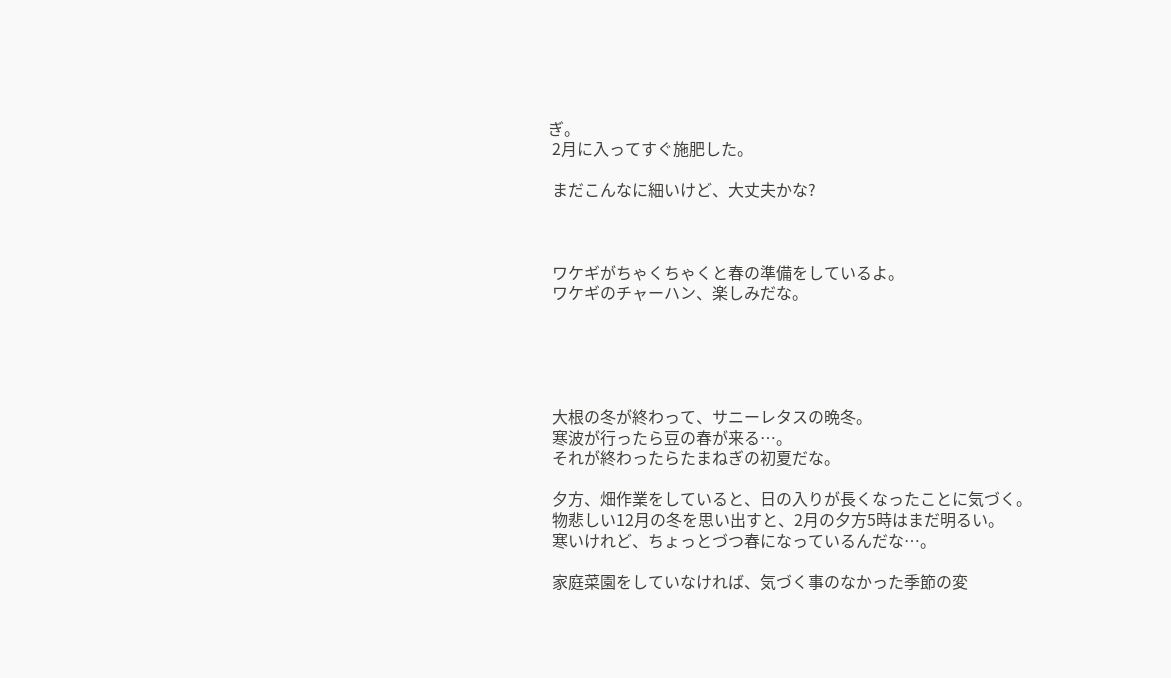ぎ。
 2月に入ってすぐ施肥した。

 まだこんなに細いけど、大丈夫かな?



 ワケギがちゃくちゃくと春の準備をしているよ。
 ワケギのチャーハン、楽しみだな。





 大根の冬が終わって、サニーレタスの晩冬。
 寒波が行ったら豆の春が来る…。
 それが終わったらたまねぎの初夏だな。

 夕方、畑作業をしていると、日の入りが長くなったことに気づく。
 物悲しい12月の冬を思い出すと、2月の夕方5時はまだ明るい。
 寒いけれど、ちょっとづつ春になっているんだな…。

 家庭菜園をしていなければ、気づく事のなかった季節の変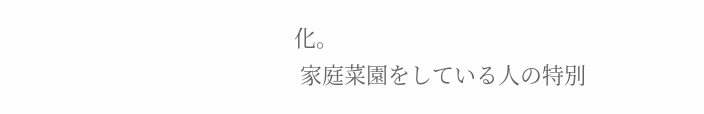化。
 家庭菜園をしている人の特別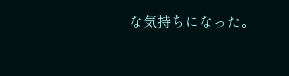な気持ちになった。